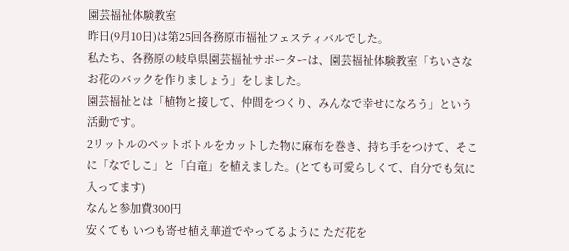園芸福祉体験教室
昨日(9月10日)は第25回各務原市福祉フェスティバルでした。
私たち、各務原の岐阜県園芸福祉サポーターは、園芸福祉体験教室「ちいさなお花のバックを作りましょう」をしました。
園芸福祉とは「植物と接して、仲間をつくり、みんなで幸せになろう」という活動です。
2リットルのペットボトルをカットした物に麻布を巻き、持ち手をつけて、そこに「なでしこ」と「白竜」を植えました。(とても可愛らしくて、自分でも気に入ってます)
なんと参加費300円
安くても いつも寄せ植え華道でやってるように ただ花を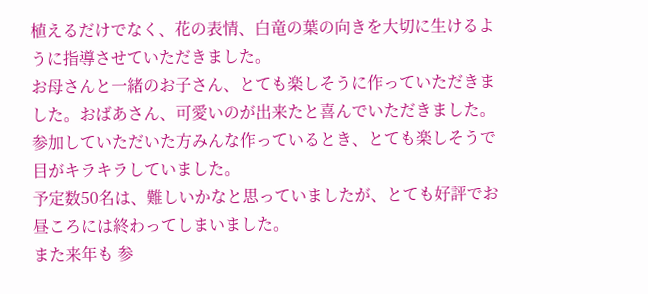植えるだけでなく、花の表情、白竜の葉の向きを大切に生けるように指導させていただきました。
お母さんと一緒のお子さん、とても楽しそうに作っていただきました。おばあさん、可愛いのが出来たと喜んでいただきました。参加していただいた方みんな作っているとき、とても楽しそうで目がキラキラしていました。
予定数50名は、難しいかなと思っていましたが、とても好評でお昼ころには終わってしまいました。
また来年も 参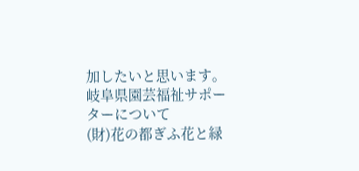加したいと思います。
岐阜県園芸福祉サポーターについて
(財)花の都ぎふ花と緑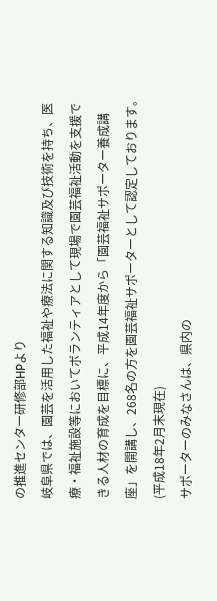の推進センター研修部HPより
岐阜県では、園芸を活用した福祉や療法に関する知識及び技術を持ち、医療・福祉施設等においてボランティアとして現場で園芸福祉活動を支援できる人材の育成を目標に、平成14年度から「園芸福祉サポーター養成講座」を開講し、268名の方を園芸福祉サポーターとして認定しております。(平成18年2月末現在)
サポーターのみなさんは、県内の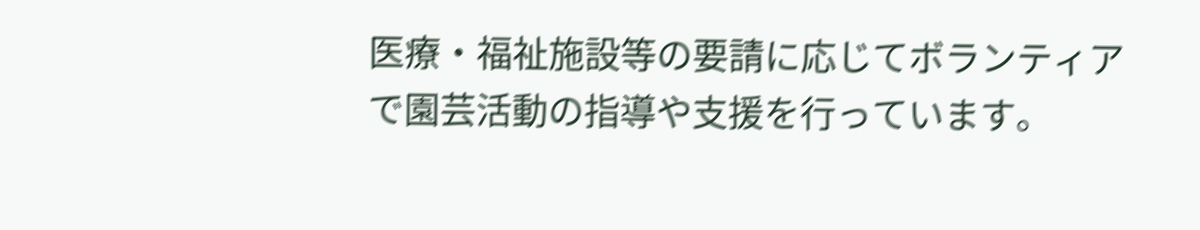医療・福祉施設等の要請に応じてボランティアで園芸活動の指導や支援を行っています。